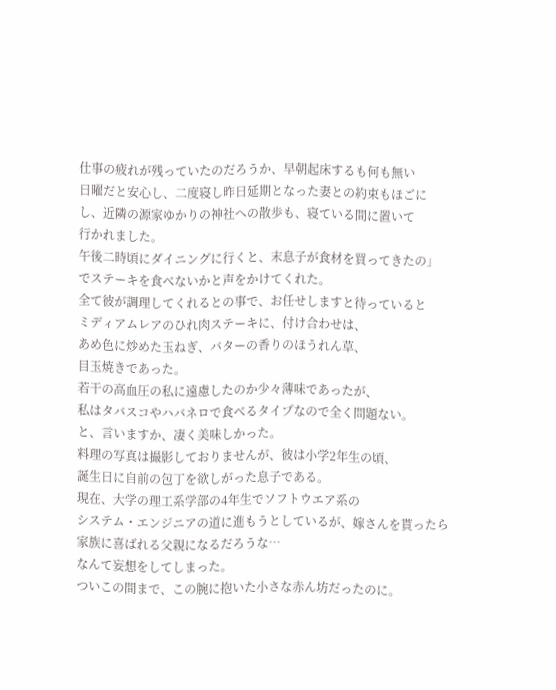仕事の疲れが残っていたのだろうか、早朝起床するも何も無い
日曜だと安心し、二度寝し昨日延期となった妻との約束もほごに
し、近隣の源家ゆかりの神社への散歩も、寝ている間に置いて
行かれました。
午後二時頃にダイニングに行くと、末息子が食材を買ってきたの」
でステーキを食べないかと声をかけてくれた。
全て彼が調理してくれるとの事で、お任せしますと待っていると
ミディアムレアのひれ肉ステーキに、付け合わせは、
あめ色に炒めた玉ねぎ、バターの香りのほうれん草、
目玉焼きであった。
若干の高血圧の私に遠慮したのか少々薄味であったが、
私はタバスコやハバネロで食べるタイプなので全く問題ない。
と、言いますか、凄く美味しかった。
料理の写真は撮影しておりませんが、彼は小学2年生の頃、
誕生日に自前の包丁を欲しがった息子である。
現在、大学の理工系学部の4年生でソフトウエア系の
システム・エンジニアの道に進もうとしているが、嫁さんを貰ったら
家族に喜ばれる父親になるだろうな…
なんて妄想をしてしまった。
ついこの間まで、この腕に抱いた小さな赤ん坊だったのに。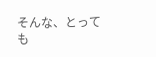そんな、とっても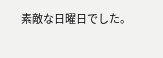素敵な日曜日でした。